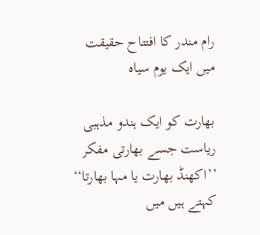رام مندر کا افتتاح حقیقت میں ایک یوم سیاہ

بھارت کو ایک ہندو مذہبی ریاست جسے بھارتی مفکر ’’اکھنڈ بھارت یا مہا بھارتا‘‘ کہتے ہیں میں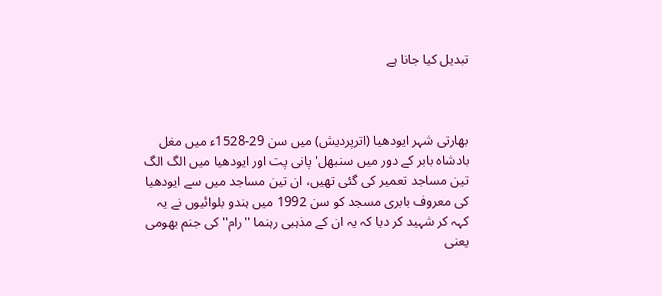تبدیل کیا جانا ہے



بھارتی شہر ایودھیا (اترپردیش) میں سن 29-1528ء میں مغل بادشاہ بابر کے دور میں سنبھل' پانی پت اور ایودھیا میں الگ الگ تین مساجد تعمیر کی گئی تھیں، ان تین مساجد میں سے ایودھیا کی معروف بابری مسجد کو سن 1992 میں ہندو بلوائیوں نے یہ کہہ کر شہید کر دیا کہ یہ ان کے مذہبی رہنما ''رام'' کی جنم بھومی یعنی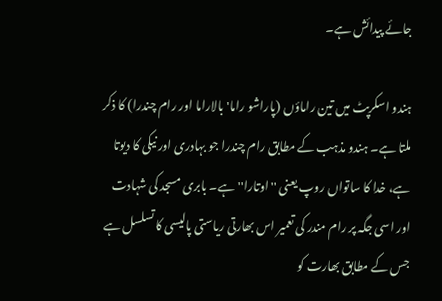جائے پیدائش ہے۔

ہندو اسکرپٹ میں تین راماؤں (پاراشو راما' بالاراما اور رام چندرا) کا ذکر ملتا ہے۔ ہندو مذہب کے مطابق رام چندرا جو بہادری اور نیکی کا دیوتا ہے، خدا کا ساتواں روپ یعنی ''اوتارا'' ہے۔ بابری مسجد کی شہادت اور اسی جگہ پر رام مندر کی تعمیر اس بھارتی ریاستی پالیسی کا تسلسل ہے جس کے مطابق بھارت کو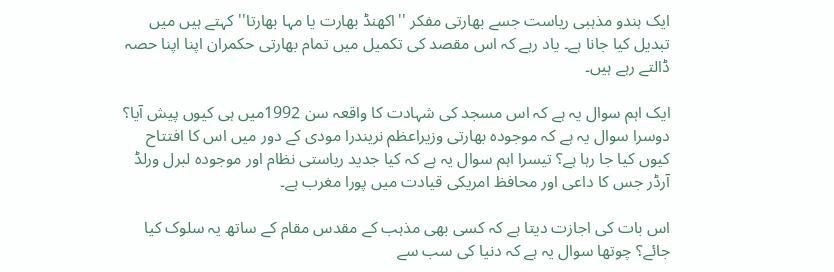ایک ہندو مذہبی ریاست جسے بھارتی مفکر ''اکھنڈ بھارت یا مہا بھارتا'' کہتے ہیں میں تبدیل کیا جانا ہے۔ یاد رہے کہ اس مقصد کی تکمیل میں تمام بھارتی حکمران اپنا اپنا حصہ ڈالتے رہے ہیں۔

ایک اہم سوال یہ ہے کہ اس مسجد کی شہادت کا واقعہ سن 1992میں ہی کیوں پیش آیا؟ دوسرا سوال یہ ہے کہ موجودہ بھارتی وزیراعظم نریندرا مودی کے دور میں اس کا افتتاح کیوں کیا جا رہا ہے؟ تیسرا اہم سوال یہ ہے کہ کیا جدید ریاستی نظام اور موجودہ لبرل ورلڈ آرڈر جس کا داعی اور محافظ امریکی قیادت میں پورا مغرب ہے۔

اس بات کی اجازت دیتا ہے کہ کسی بھی مذہب کے مقدس مقام کے ساتھ یہ سلوک کیا جائے؟ چوتھا سوال یہ ہے کہ دنیا کی سب سے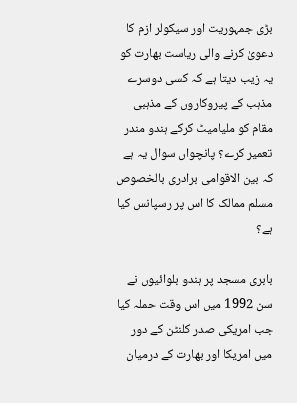بڑی جمہوریت اور سیکولر ازم کا دعویٰ کرنے والی ریاست بھارت کو یہ زیب دیتا ہے کہ کسی دوسرے مذہب کے پیروکاروں کے مذہبی مقام کو ملیامیٹ کرکے ہندو مندر تعمیر کرے؟ پانچواں سوال یہ ہے کہ بین الاقوامی برادری بالخصوص مسلم ممالک کا اس پر رسپانس کیا ہے؟

بابری مسجد پر ہندو بلوائیوں نے سن 1992 میں اس وقت حملہ کیا جب امریکی صدر کلنٹن کے دور میں امریکا اور بھارت کے درمیان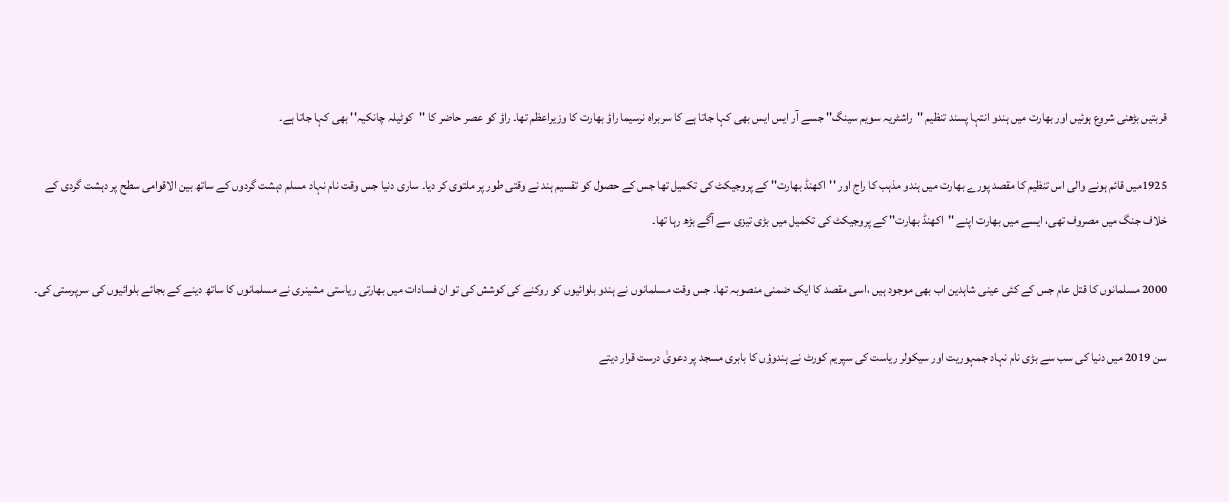قربتیں بڑھنی شروع ہوئیں اور بھارت میں ہندو انتہا پسند تنظیم ''راشٹریہ سویم سینگ'' جسے آر ایس ایس بھی کہا جاتا ہے کا سربراہ نرسیما راؤ بھارت کا وزیراعظم تھا۔ راؤ کو عصر حاضر کا ''کوٹیلہ چانکیہ'' بھی کہا جاتا ہے۔

1925میں قائم ہونے والی اس تنظیم کا مقصد پورے بھارت میں ہندو مذہب کا راج اور ''اکھنڈ بھارت'' کے پروجیکٹ کی تکمیل تھا جس کے حصول کو تقسیم ہند نے وقتی طور پر ملتوی کر دیا۔ ساری دنیا جس وقت نام نہاد مسلم دہشت گردوں کے ساتھ بین الاقوامی سطح پر دہشت گردی کے خلاف جنگ میں مصروف تھی، ایسے میں بھارت اپنے ''اکھنڈ بھارت'' کے پروجیکٹ کی تکمیل میں بڑی تیزی سے آگے بڑھ رہا تھا۔

2000 مسلمانوں کا قتل عام جس کے کئی عینی شاہدین اب بھی موجود ہیں ،اسی مقصد کا ایک ضمنی منصوبہ تھا۔ جس وقت مسلمانوں نے ہندو بلوائیوں کو روکنے کی کوشش کی تو ان فسادات میں بھارتی ریاستی مشینری نے مسلمانوں کا ساتھ دینے کے بجائے بلوائیوں کی سرپرستی کی۔

سن 2019 میں دنیا کی سب سے بڑی نام نہاد جمہوریت اور سیکولر ریاست کی سپریم کورٹ نے ہندوؤں کا بابری مسجد پر دعویٰ درست قرار دیتے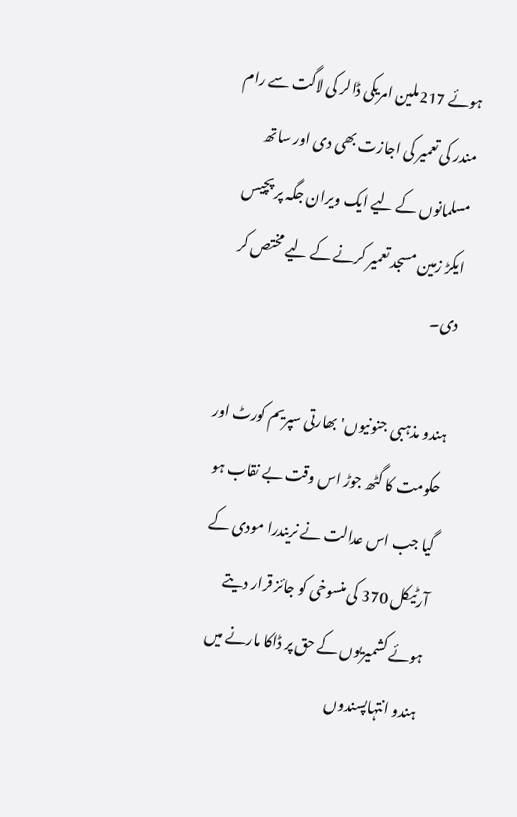ہوئے 217ملین امریکی ڈالر کی لاگت سے رام مندر کی تعمیر کی اجازت بھی دی اور ساتھ مسلمانوں کے لیے ایک ویران جگہ پر پچیس ایکڑ زمین مسجد تعمیر کرنے کے لیے مختص کر دی۔

ہندو مذہبی جنونیوں' بھارتی سپریم کورٹ اور حکومت کا گٹھ جوڑ اس وقت بے نقاب ہو گیا جب اس عدالت نے نریندرا مودی کے آرٹیکل 370 کی منسوخی کو جائز قرار دیتے ہوئے کشمیریوں کے حق پر ڈاکا مارنے میں ہندو انتہاپسندوں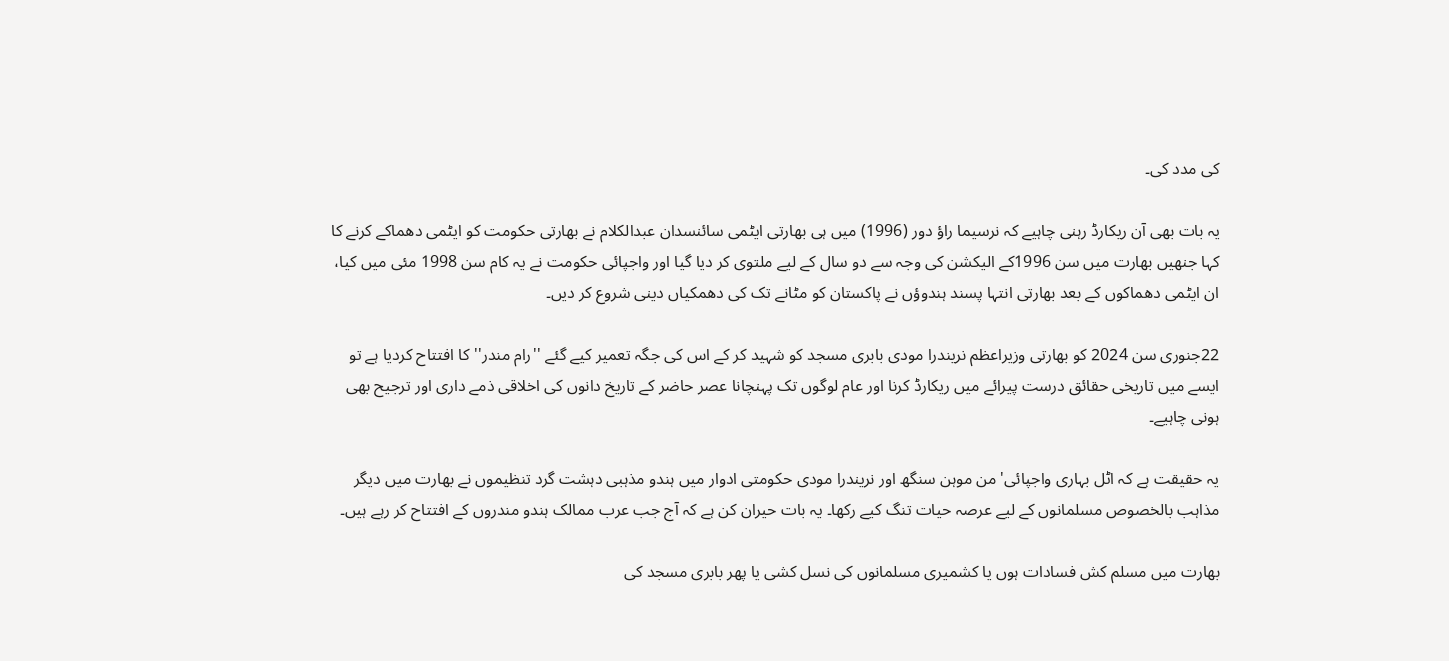کی مدد کی۔

یہ بات بھی آن ریکارڈ رہنی چاہیے کہ نرسیما راؤ دور (1996) میں ہی بھارتی ایٹمی سائنسدان عبدالکلام نے بھارتی حکومت کو ایٹمی دھماکے کرنے کا کہا جنھیں بھارت میں سن 1996کے الیکشن کی وجہ سے دو سال کے لیے ملتوی کر دیا گیا اور واجپائی حکومت نے یہ کام سن 1998 مئی میں کیا، ان ایٹمی دھماکوں کے بعد بھارتی انتہا پسند ہندوؤں نے پاکستان کو مٹانے تک کی دھمکیاں دینی شروع کر دیں۔

22جنوری سن 2024 کو بھارتی وزیراعظم نریندرا مودی بابری مسجد کو شہید کر کے اس کی جگہ تعمیر کیے گئے ''رام مندر'' کا افتتاح کردیا ہے تو ایسے میں تاریخی حقائق درست پیرائے میں ریکارڈ کرنا اور عام لوگوں تک پہنچانا عصر حاضر کے تاریخ دانوں کی اخلاقی ذمے داری اور ترجیح بھی ہونی چاہیے۔

یہ حقیقت ہے کہ اٹل بہاری واجپائی' من موہن سنگھ اور نریندرا مودی حکومتی ادوار میں ہندو مذہبی دہشت گرد تنظیموں نے بھارت میں دیگر مذاہب بالخصوص مسلمانوں کے لیے عرصہ حیات تنگ کیے رکھا۔ یہ بات حیران کن ہے کہ آج جب عرب ممالک ہندو مندروں کے افتتاح کر رہے ہیں۔

بھارت میں مسلم کش فسادات ہوں یا کشمیری مسلمانوں کی نسل کشی یا پھر بابری مسجد کی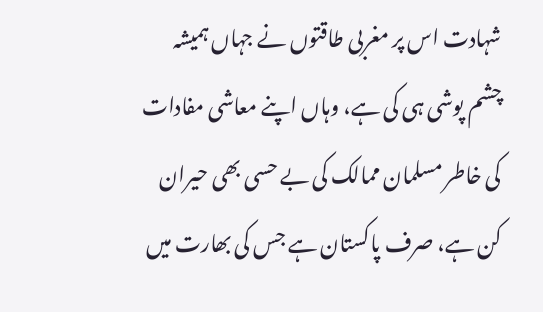شہادت اس پر مغربی طاقتوں نے جہاں ہمیشہ چشم پوشی ہی کی ہے، وہاں اپنے معاشی مفادات کی خاطر مسلمان ممالک کی بے حسی بھی حیران کن ہے، صرف پاکستان ہے جس کی بھارت میں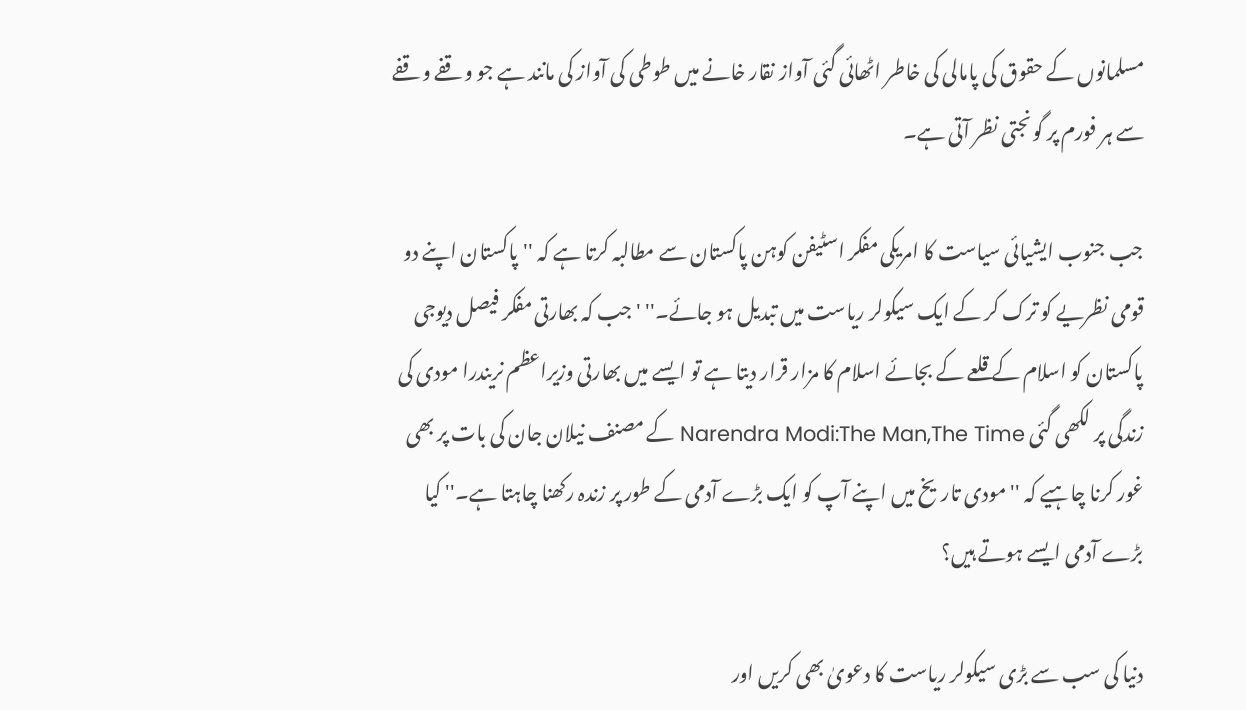مسلمانوں کے حقوق کی پامالی کی خاطر اٹھائی گئی آواز نقار خانے میں طوطی کی آواز کی مانند ہے جو وقفے وقفے سے ہر فورم پر گونجتی نظر آتی ہے۔

جب جنوب ایشیائی سیاست کا امریکی مفکر اسٹیفن کوہن پاکستان سے مطالبہ کرتا ہے کہ ''پاکستان اپنے دو قومی نظریے کو ترک کر کے ایک سیکولر ریاست میں تبدیل ہو جائے۔'' 'جب کہ بھارتی مفکر فیصل دیوجی پاکستان کو اسلام کے قلعے کے بجائے اسلام کا مزار قرار دیتا ہے تو ایسے میں بھارتی وزیراعظم نریندرا مودی کی زندگی پر لکھی گئی Narendra Modi:The Man,The Time کے مصنف نیلان جان کی بات پر بھی غور کرنا چاہیے کہ ''مودی تاریخ میں اپنے آپ کو ایک بڑے آدمی کے طور پر زندہ رکھنا چاہتا ہے۔'' کیا بڑے آدمی ایسے ہوتے ہیں؟

دنیا کی سب سے بڑی سیکولر ریاست کا دعویٰ بھی کریں اور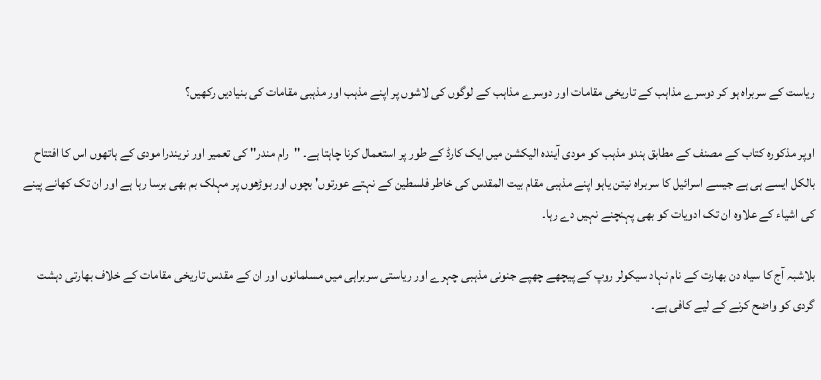ریاست کے سربراہ ہو کر دوسرے مذاہب کے تاریخی مقامات اور دوسرے مذاہب کے لوگوں کی لاشوں پر اپنے مذہب اور مذہبی مقامات کی بنیادیں رکھیں؟

اوپر مذکورہ کتاب کے مصنف کے مطابق ہندو مذہب کو مودی آیندہ الیکشن میں ایک کارڈ کے طور پر استعمال کرنا چاہتا ہے۔ ''رام مندر'' کی تعمیر اور نریندرا مودی کے ہاتھوں اس کا افتتاح بالکل ایسے ہی ہے جیسے اسرائیل کا سربراہ نیتن یاہو اپنے مذہبی مقام بیت المقدس کی خاطر فلسطین کے نہتے عورتوں' بچوں اور بوڑھوں پر مہلک بم بھی برسا رہا ہے اور ان تک کھانے پینے کی اشیاء کے علاوہ ان تک ادویات کو بھی پہنچنے نہیں دے رہا۔

بلاشبہ آج کا سیاہ دن بھارت کے نام نہاد سیکولر روپ کے پیچھے چھپے جنونی مذہبی چہرے اور ریاستی سربراہی میں مسلمانوں اور ان کے مقدس تاریخی مقامات کے خلاف بھارتی دہشت گردی کو واضح کرنے کے لیے کافی ہے۔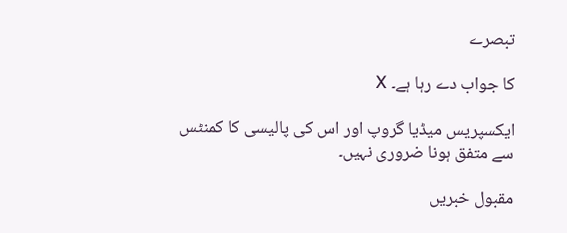تبصرے

کا جواب دے رہا ہے۔ X

ایکسپریس میڈیا گروپ اور اس کی پالیسی کا کمنٹس سے متفق ہونا ضروری نہیں۔

مقبول خبریں